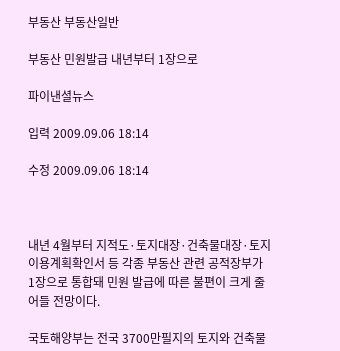부동산 부동산일반

부동산 민원발급 내년부터 1장으로

파이낸셜뉴스

입력 2009.09.06 18:14

수정 2009.09.06 18:14



내년 4월부터 지적도·토지대장·건축물대장·토지이용계획확인서 등 각종 부동산 관련 공적장부가 1장으로 통합돼 민원 발급에 따른 불편이 크게 줄어들 전망이다.

국토해양부는 전국 3700만필지의 토지와 건축물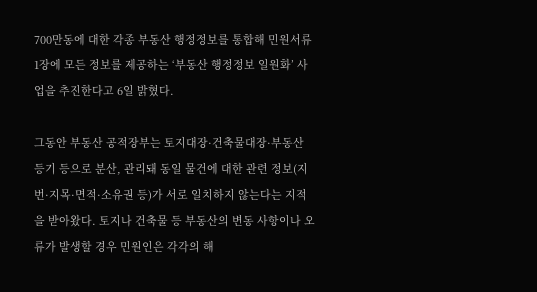700만동에 대한 각종 부동산 행정정보를 통합해 민원서류 1장에 모든 정보를 제공하는 ‘부동산 행정정보 일원화’ 사업을 추진한다고 6일 밝혔다.

그동안 부동산 공적장부는 토지대장·건축물대장·부동산 등기 등으로 분산, 관리돼 동일 물건에 대한 관련 정보(지번·지목·면적·소유권 등)가 서로 일치하지 않는다는 지적을 받아왔다. 토지나 건축물 등 부동산의 변동 사항이나 오류가 발생할 경우 민원인은 각각의 해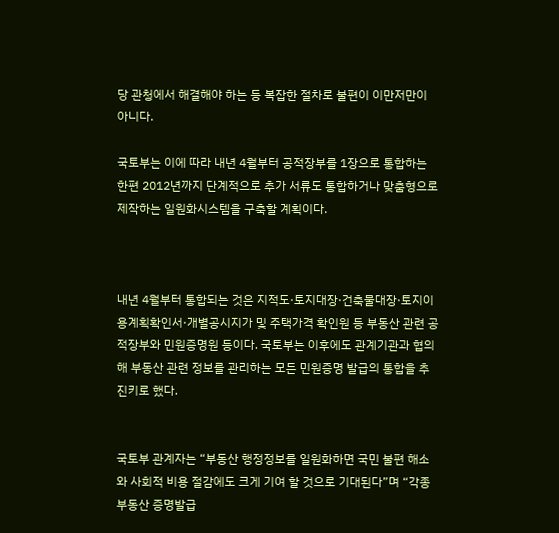당 관청에서 해결해야 하는 등 복잡한 절차로 불편이 이만저만이 아니다.

국토부는 이에 따라 내년 4월부터 공적장부를 1장으로 통합하는 한편 2012년까지 단계적으로 추가 서류도 통합하거나 맞춤형으로 제작하는 일원화시스템을 구축할 계획이다.



내년 4월부터 통합되는 것은 지적도·토지대장·건축물대장·토지이용계획확인서·개별공시지가 및 주택가격 확인원 등 부동산 관련 공적장부와 민원증명원 등이다. 국토부는 이후에도 관계기관과 협의해 부동산 관련 정보를 관리하는 모든 민원증명 발급의 통합을 추진키로 했다.


국토부 관계자는 “부동산 행정정보를 일원화하면 국민 불편 해소와 사회적 비용 절감에도 크게 기여 할 것으로 기대된다”며 “각종 부동산 증명발급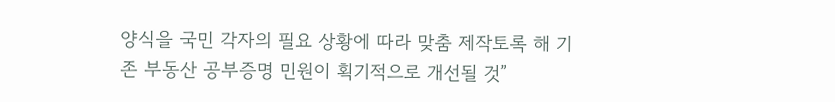양식을 국민 각자의 필요 상황에 따라 맞춤 제작토록 해 기존 부동산 공부증명 민원이 획기적으로 개선될 것”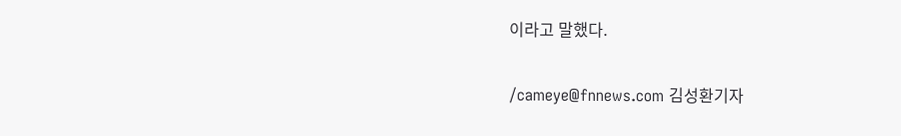이라고 말했다.

/cameye@fnnews.com 김성환기자